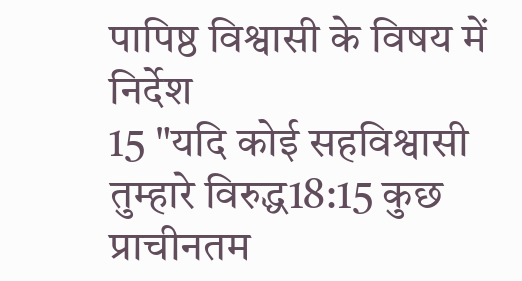पापिष्ठ विश्वासी के विषय में निर्देश
15 "यदि कोई सहविश्वासी तुम्हारे विरुद्ध18:15 कुछ प्राचीनतम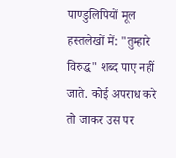पाण्डुलिपियों मूल हस्तलेखों में: "तुम्हारे विरुद्ध" शब्द पाए नहीं जाते. कोई अपराध करे तो जाकर उस पर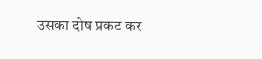उसका दोष प्रकट कर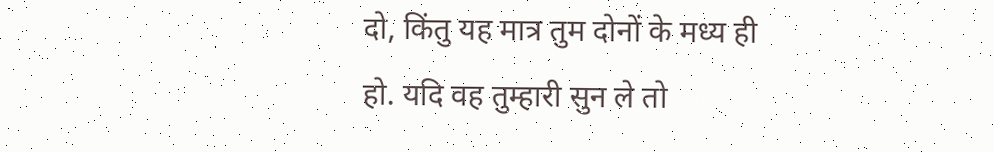दो, किंतु यह मात्र तुम दोनों के मध्य ही हो. यदि वह तुम्हारी सुन ले तो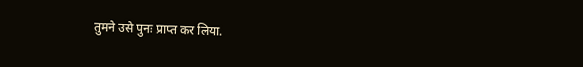तुमने उसे पुनः प्राप्त कर लिया.